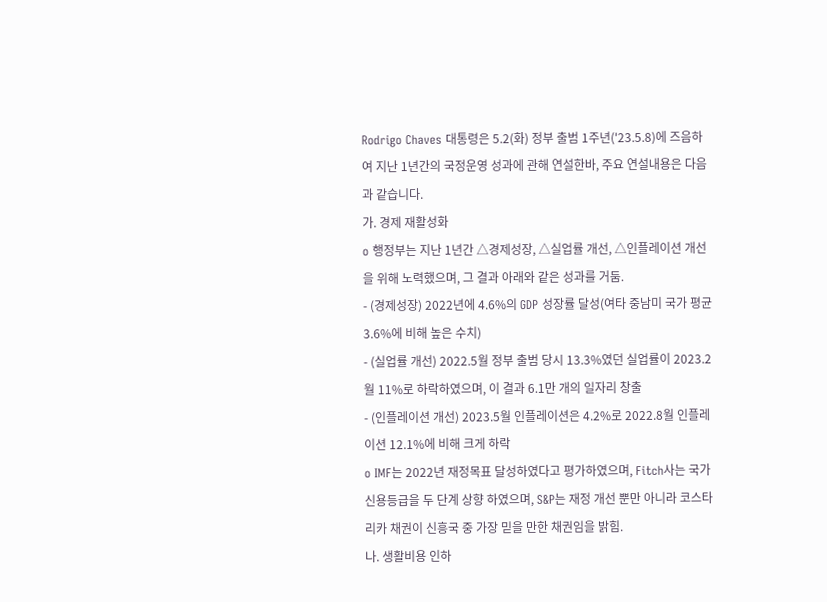Rodrigo Chaves 대통령은 5.2(화) 정부 출범 1주년('23.5.8)에 즈음하여 지난 1년간의 국정운영 성과에 관해 연설한바, 주요 연설내용은 다음과 같습니다.
가. 경제 재활성화
o 행정부는 지난 1년간 △경제성장, △실업률 개선, △인플레이션 개선을 위해 노력했으며, 그 결과 아래와 같은 성과를 거둠.
- (경제성장) 2022년에 4.6%의 GDP 성장률 달성(여타 중남미 국가 평균 3.6%에 비해 높은 수치)
- (실업률 개선) 2022.5월 정부 출범 당시 13.3%였던 실업률이 2023.2월 11%로 하락하였으며, 이 결과 6.1만 개의 일자리 창출
- (인플레이션 개선) 2023.5월 인플레이션은 4.2%로 2022.8월 인플레이션 12.1%에 비해 크게 하락
o IMF는 2022년 재정목표 달성하였다고 평가하였으며, Fitch사는 국가 신용등급을 두 단계 상향 하였으며, S&P는 재정 개선 뿐만 아니라 코스타리카 채권이 신흥국 중 가장 믿을 만한 채권임을 밝힘.
나. 생활비용 인하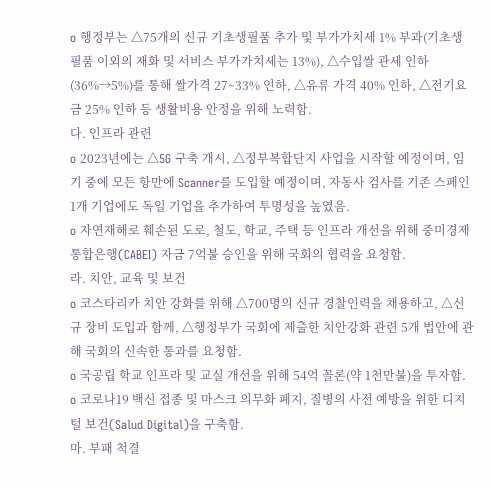o 행정부는 △75개의 신규 기초생필품 추가 및 부가가치세 1% 부과(기초생필품 이외의 재화 및 서비스 부가가치세는 13%), △수입쌀 관세 인하(36%→5%)를 통해 쌀가격 27~33% 인하, △유류 가격 40% 인하, △전기요금 25% 인하 등 생활비용 안정을 위해 노력함.
다. 인프라 관련
o 2023년에는 △5G 구축 개시, △정부복합단지 사업을 시작할 예정이며, 임기 중에 모든 항만에 Scanner를 도입할 예정이며, 자동사 검사를 기존 스페인 1개 기업에도 독일 기업을 추가하여 투명성을 높였음.
o 자연재해로 훼손된 도로, 철도, 학교, 주택 등 인프라 개선을 위해 중미경제통합은행(CABEI) 자금 7억불 승인을 위해 국회의 협력을 요청함.
라. 치안, 교육 및 보건
o 코스타리카 치안 강화를 위해 △700명의 신규 경찰인력을 채용하고, △신규 장비 도입과 함께, △행정부가 국회에 제출한 치안강화 관련 5개 법안에 관해 국회의 신속한 통과를 요청함.
o 국공립 학교 인프라 및 교실 개선을 위해 54억 꼴론(약 1천만불)을 투자함.
o 코로나19 백신 접종 및 마스크 의무화 폐지, 질병의 사전 예방을 위한 디지털 보건(Salud Digital)을 구축함.
마. 부패 척결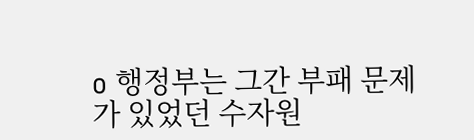o 행정부는 그간 부패 문제가 있었던 수자원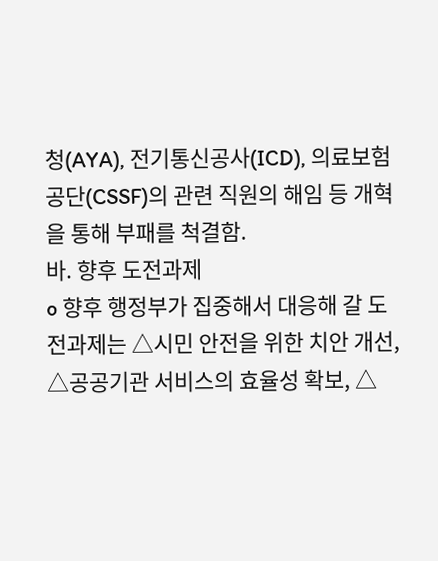청(AYA), 전기통신공사(ICD), 의료보험공단(CSSF)의 관련 직원의 해임 등 개혁을 통해 부패를 척결함.
바. 향후 도전과제
o 향후 행정부가 집중해서 대응해 갈 도전과제는 △시민 안전을 위한 치안 개선, △공공기관 서비스의 효율성 확보, △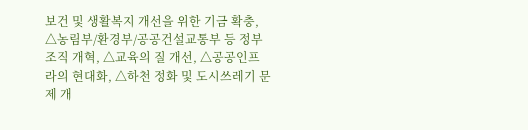보건 및 생활복지 개선을 위한 기금 확충, △농림부/환경부/공공건설교통부 등 정부조직 개혁, △교육의 질 개선, △공공인프라의 현대화, △하천 정화 및 도시쓰레기 문제 개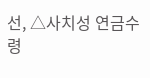선, △사치성 연금수령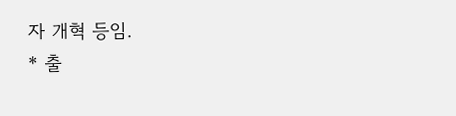자 개혁 등임.
* 출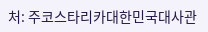처: 주코스타리카대한민국대사관